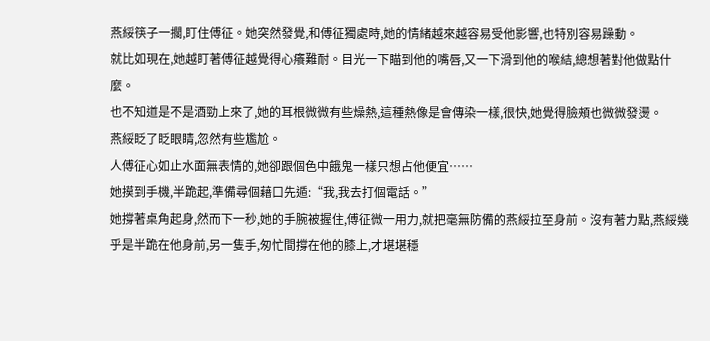燕綏筷子一擱,盯住傅征。她突然發覺,和傅征獨處時,她的情緒越來越容易受他影響,也特別容易躁動。
就比如現在,她越盯著傅征越覺得心癢難耐。目光一下瞄到他的嘴唇,又一下滑到他的喉結,總想著對他做點什麼。
也不知道是不是酒勁上來了,她的耳根微微有些燥熱,這種熱像是會傳染一樣,很快,她覺得臉頰也微微發燙。
燕綏眨了眨眼睛,忽然有些尷尬。
人傅征心如止水面無表情的,她卻跟個色中餓鬼一樣只想占他便宜……
她摸到手機,半跪起,準備尋個藉口先遁:“我,我去打個電話。”
她撐著桌角起身,然而下一秒,她的手腕被握住,傅征微一用力,就把毫無防備的燕綏拉至身前。沒有著力點,燕綏幾乎是半跪在他身前,另一隻手,匆忙間撐在他的膝上,才堪堪穩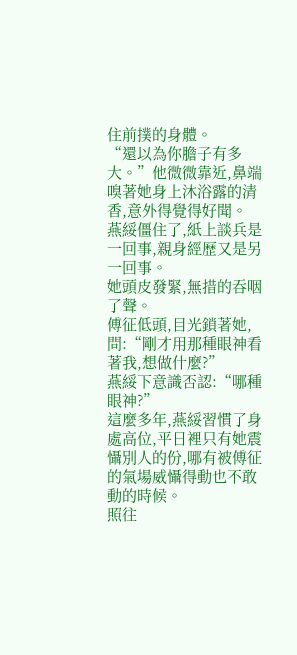住前撲的身體。
“還以為你膽子有多大。”他微微靠近,鼻端嗅著她身上沐浴露的清香,意外得覺得好聞。
燕綏僵住了,紙上談兵是一回事,親身經歷又是另一回事。
她頭皮發緊,無措的吞咽了聲。
傅征低頭,目光鎖著她,問:“剛才用那種眼神看著我,想做什麼?”
燕綏下意識否認:“哪種眼神?”
這麼多年,燕綏習慣了身處高位,平日裡只有她震懾別人的份,哪有被傅征的氣場威懾得動也不敢動的時候。
照往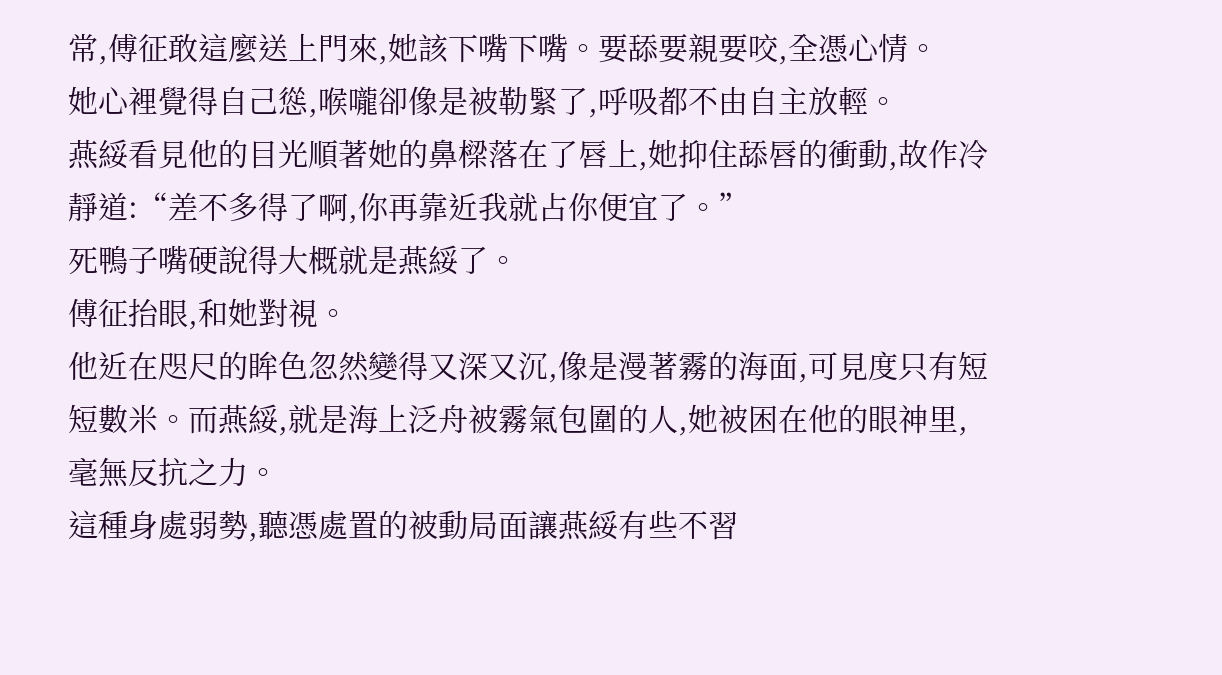常,傅征敢這麼送上門來,她該下嘴下嘴。要舔要親要咬,全憑心情。
她心裡覺得自己慫,喉嚨卻像是被勒緊了,呼吸都不由自主放輕。
燕綏看見他的目光順著她的鼻樑落在了唇上,她抑住舔唇的衝動,故作冷靜道:“差不多得了啊,你再靠近我就占你便宜了。”
死鴨子嘴硬說得大概就是燕綏了。
傅征抬眼,和她對視。
他近在咫尺的眸色忽然變得又深又沉,像是漫著霧的海面,可見度只有短短數米。而燕綏,就是海上泛舟被霧氣包圍的人,她被困在他的眼神里,毫無反抗之力。
這種身處弱勢,聽憑處置的被動局面讓燕綏有些不習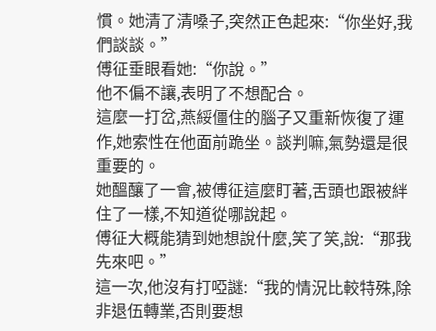慣。她清了清嗓子,突然正色起來:“你坐好,我們談談。”
傅征垂眼看她:“你說。”
他不偏不讓,表明了不想配合。
這麼一打岔,燕綏僵住的腦子又重新恢復了運作,她索性在他面前跪坐。談判嘛,氣勢還是很重要的。
她醞釀了一會,被傅征這麼盯著,舌頭也跟被絆住了一樣,不知道從哪說起。
傅征大概能猜到她想說什麼,笑了笑,說:“那我先來吧。”
這一次,他沒有打啞謎:“我的情況比較特殊,除非退伍轉業,否則要想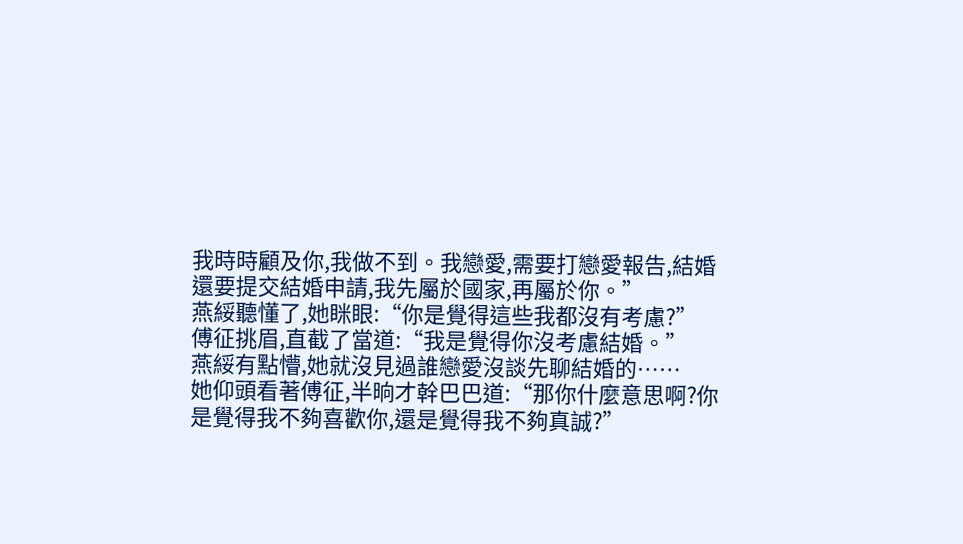我時時顧及你,我做不到。我戀愛,需要打戀愛報告,結婚還要提交結婚申請,我先屬於國家,再屬於你。”
燕綏聽懂了,她眯眼:“你是覺得這些我都沒有考慮?”
傅征挑眉,直截了當道:“我是覺得你沒考慮結婚。”
燕綏有點懵,她就沒見過誰戀愛沒談先聊結婚的……
她仰頭看著傅征,半晌才幹巴巴道:“那你什麼意思啊?你是覺得我不夠喜歡你,還是覺得我不夠真誠?”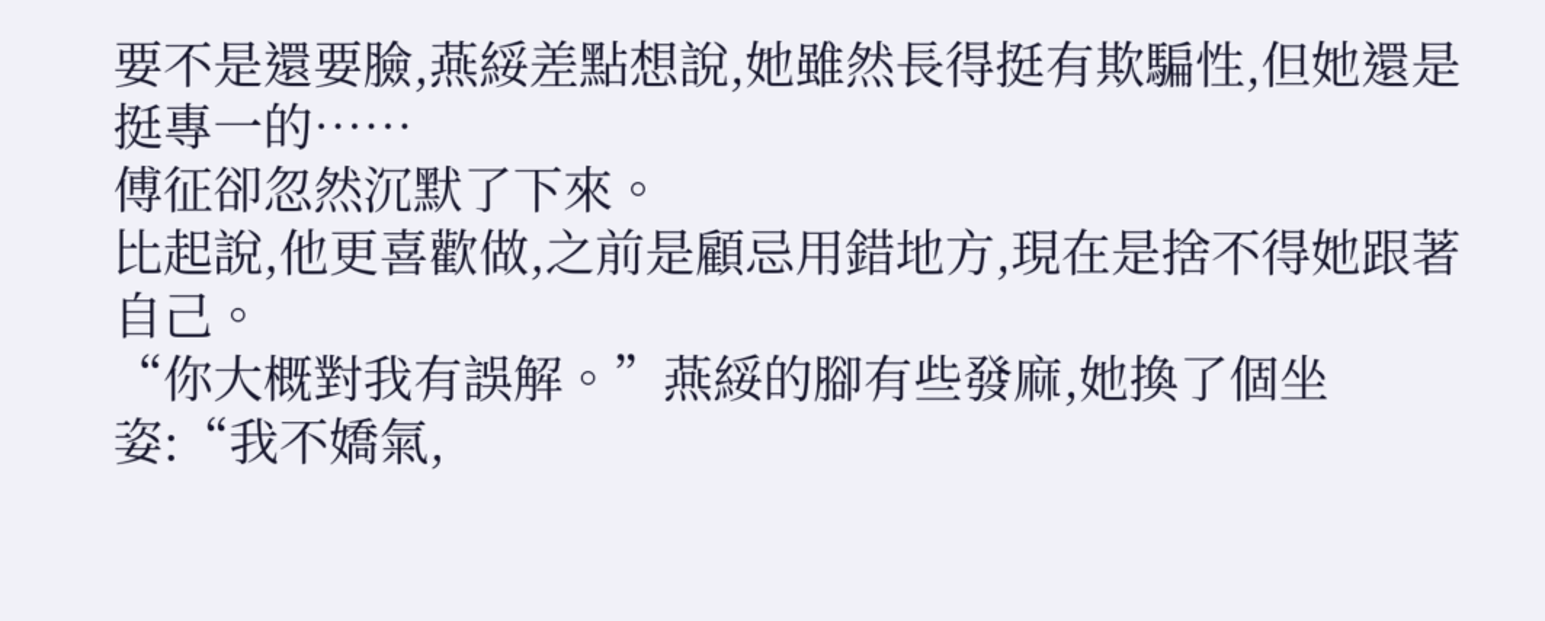要不是還要臉,燕綏差點想說,她雖然長得挺有欺騙性,但她還是挺專一的……
傅征卻忽然沉默了下來。
比起說,他更喜歡做,之前是顧忌用錯地方,現在是捨不得她跟著自己。
“你大概對我有誤解。”燕綏的腳有些發麻,她換了個坐姿:“我不嬌氣,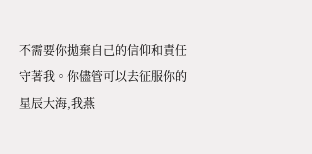不需要你拋棄自己的信仰和責任守著我。你儘管可以去征服你的星辰大海,我燕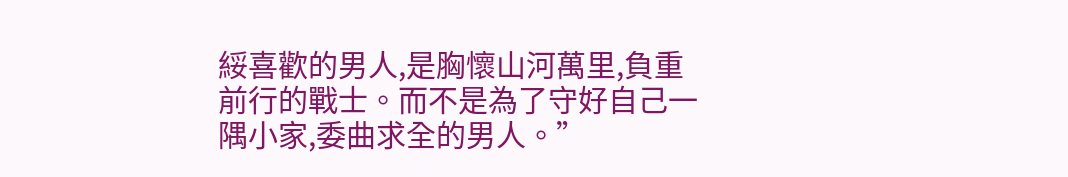綏喜歡的男人,是胸懷山河萬里,負重前行的戰士。而不是為了守好自己一隅小家,委曲求全的男人。”